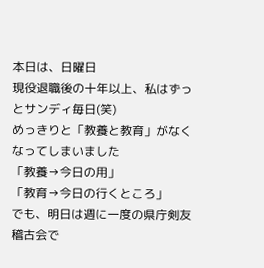本日は、日曜日
現役退職後の十年以上、私はずっとサンディ毎日(笑)
めっきりと「教養と教育」がなくなってしまいました
「教養→今日の用」
「教育→今日の行くところ」
でも、明日は週に一度の県庁剣友稽古会で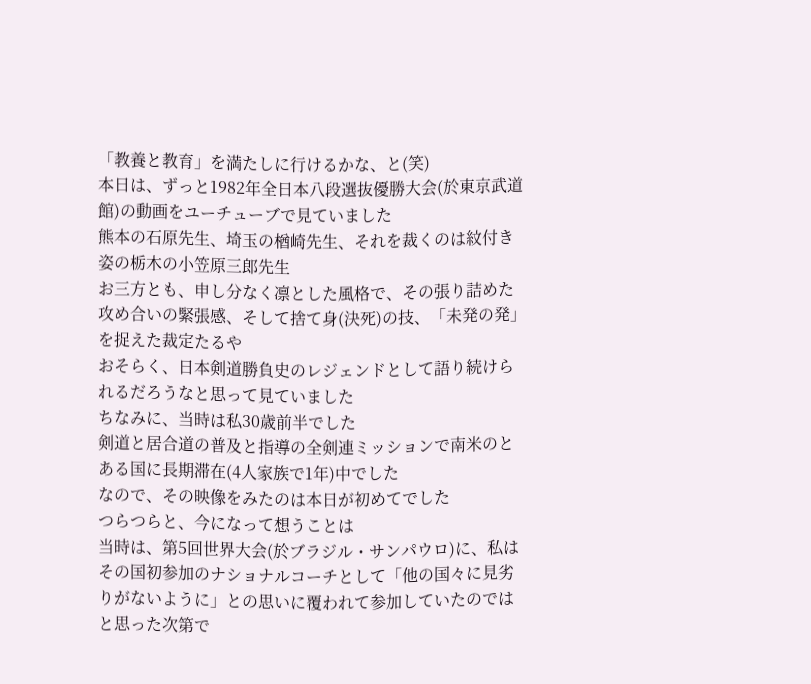「教養と教育」を満たしに行けるかな、と(笑)
本日は、ずっと1982年全日本八段選抜優勝大会(於東京武道館)の動画をユーチューブで見ていました
熊本の石原先生、埼玉の楢崎先生、それを裁くのは紋付き姿の栃木の小笠原三郎先生
お三方とも、申し分なく凛とした風格で、その張り詰めた攻め合いの緊張感、そして捨て身(決死)の技、「未発の発」を捉えた裁定たるや
おそらく、日本剣道勝負史のレジェンドとして語り続けられるだろうなと思って見ていました
ちなみに、当時は私30歳前半でした
剣道と居合道の普及と指導の全剣連ミッションで南米のとある国に長期滞在(4人家族で1年)中でした
なので、その映像をみたのは本日が初めてでした
つらつらと、今になって想うことは
当時は、第5回世界大会(於ブラジル・サンパウロ)に、私はその国初参加のナショナルコーチとして「他の国々に見劣りがないように」との思いに覆われて参加していたのではと思った次第で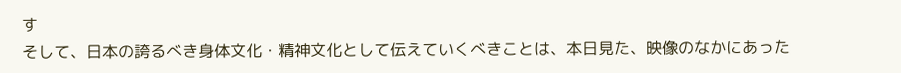す
そして、日本の誇るべき身体文化・精神文化として伝えていくべきことは、本日見た、映像のなかにあった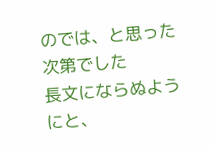のでは、と思った次第でした
長文にならぬようにと、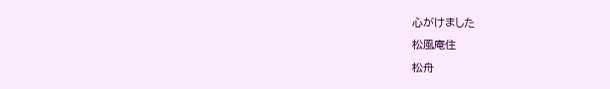心がけました
松風庵住
松舟